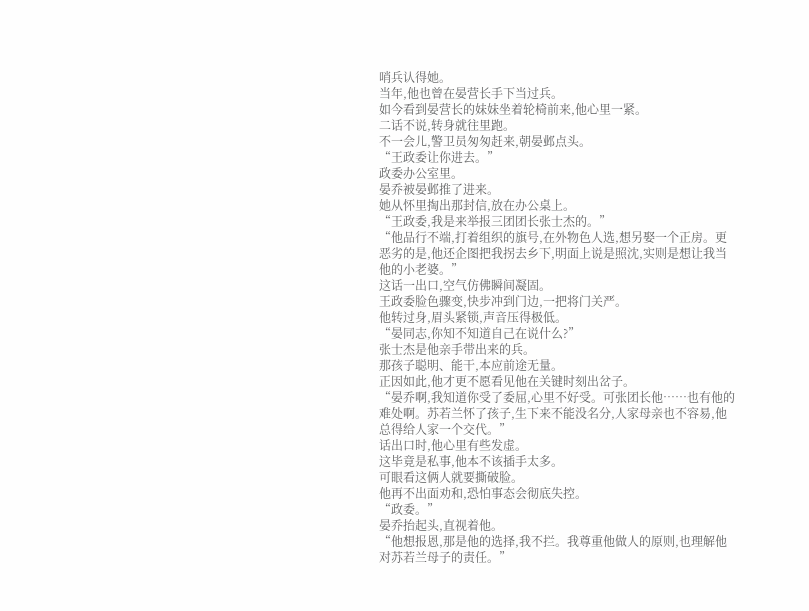哨兵认得她。
当年,他也曾在晏营长手下当过兵。
如今看到晏营长的妹妹坐着轮椅前来,他心里一紧。
二话不说,转身就往里跑。
不一会儿,警卫员匆匆赶来,朝晏邺点头。
“王政委让你进去。”
政委办公室里。
晏乔被晏邺推了进来。
她从怀里掏出那封信,放在办公桌上。
“王政委,我是来举报三团团长张士杰的。”
“他品行不端,打着组织的旗号,在外物色人选,想另娶一个正房。更恶劣的是,他还企图把我拐去乡下,明面上说是照沈,实则是想让我当他的小老婆。”
这话一出口,空气仿佛瞬间凝固。
王政委脸色骤变,快步冲到门边,一把将门关严。
他转过身,眉头紧锁,声音压得极低。
“晏同志,你知不知道自己在说什么?”
张士杰是他亲手带出来的兵。
那孩子聪明、能干,本应前途无量。
正因如此,他才更不愿看见他在关键时刻出岔子。
“晏乔啊,我知道你受了委屈,心里不好受。可张团长他……也有他的难处啊。苏若兰怀了孩子,生下来不能没名分,人家母亲也不容易,他总得给人家一个交代。”
话出口时,他心里有些发虚。
这毕竟是私事,他本不该插手太多。
可眼看这俩人就要撕破脸。
他再不出面劝和,恐怕事态会彻底失控。
“政委。”
晏乔抬起头,直视着他。
“他想报恩,那是他的选择,我不拦。我尊重他做人的原则,也理解他对苏若兰母子的责任。”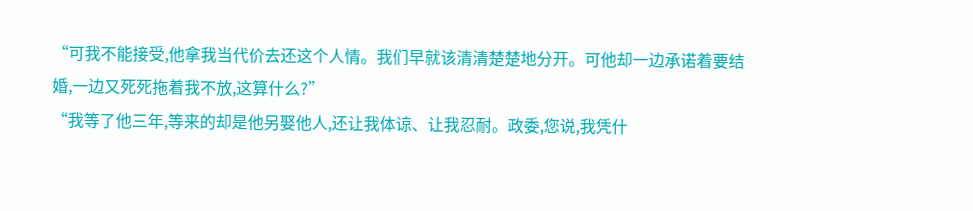“可我不能接受,他拿我当代价去还这个人情。我们早就该清清楚楚地分开。可他却一边承诺着要结婚,一边又死死拖着我不放,这算什么?”
“我等了他三年,等来的却是他另娶他人,还让我体谅、让我忍耐。政委,您说,我凭什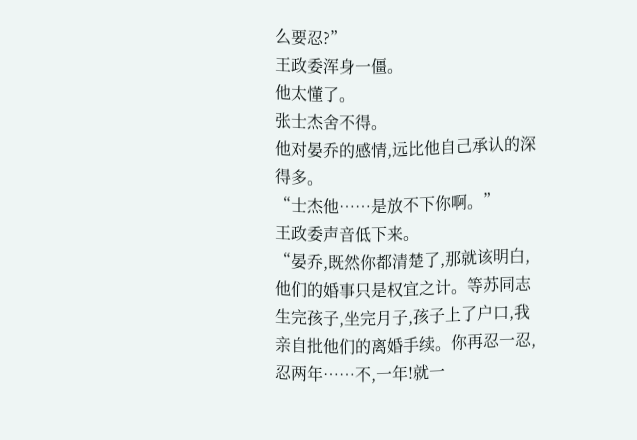么要忍?”
王政委浑身一僵。
他太懂了。
张士杰舍不得。
他对晏乔的感情,远比他自己承认的深得多。
“士杰他……是放不下你啊。”
王政委声音低下来。
“晏乔,既然你都清楚了,那就该明白,他们的婚事只是权宜之计。等苏同志生完孩子,坐完月子,孩子上了户口,我亲自批他们的离婚手续。你再忍一忍,忍两年……不,一年!就一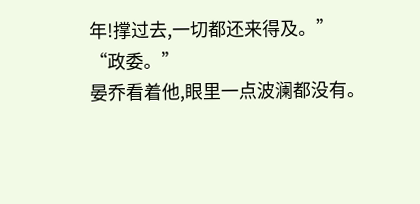年!撑过去,一切都还来得及。”
“政委。”
晏乔看着他,眼里一点波澜都没有。